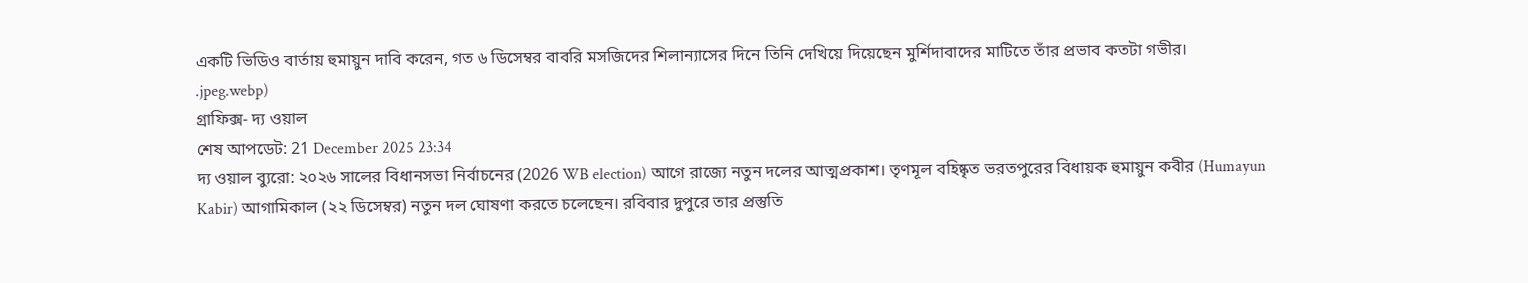একটি ভিডিও বার্তায় হুমায়ুন দাবি করেন, গত ৬ ডিসেম্বর বাবরি মসজিদের শিলান্যাসের দিনে তিনি দেখিয়ে দিয়েছেন মুর্শিদাবাদের মাটিতে তাঁর প্রভাব কতটা গভীর।
.jpeg.webp)
গ্রাফিক্স- দ্য ওয়াল
শেষ আপডেট: 21 December 2025 23:34
দ্য ওয়াল ব্যুরো: ২০২৬ সালের বিধানসভা নির্বাচনের (2026 WB election) আগে রাজ্যে নতুন দলের আত্মপ্রকাশ। তৃণমূল বহিষ্কৃত ভরতপুরের বিধায়ক হুমায়ুন কবীর (Humayun Kabir) আগামিকাল (২২ ডিসেম্বর) নতুন দল ঘোষণা করতে চলেছেন। রবিবার দুপুরে তার প্রস্তুতি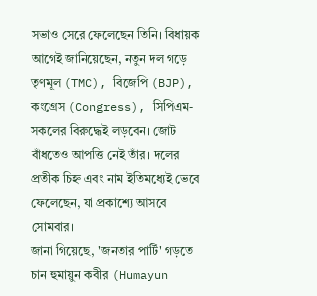সভাও সেরে ফেলেছেন তিনি। বিধায়ক আগেই জানিয়েছেন, নতুন দল গড়ে তৃণমূল (TMC), বিজেপি (BJP), কংগ্রেস (Congress), সিপিএম- সকলের বিরুদ্ধেই লড়বেন। জোট বাঁধতেও আপত্তি নেই তাঁর। দলের প্রতীক চিহ্ন এবং নাম ইতিমধ্যেই ভেবে ফেলেছেন, যা প্রকাশ্যে আসবে সোমবার।
জানা গিয়েছে, 'জনতার পার্টি' গড়তে চান হুমায়ুন কবীর (Humayun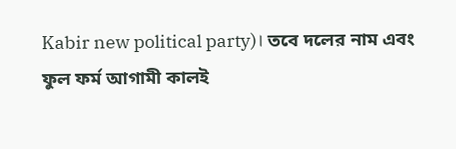Kabir new political party)। তবে দলের নাম এবং ফুল ফর্ম আগামী কালই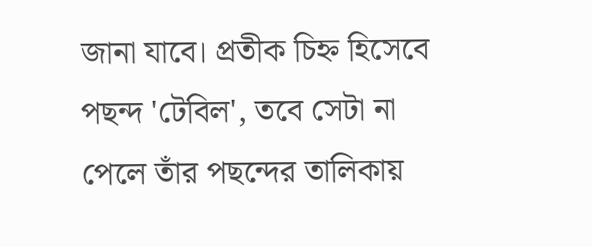জানা যাবে। প্রতীক চিহ্ন হিসেবে পছন্দ 'টেবিল', তবে সেটা না পেলে তাঁর পছন্দের তালিকায়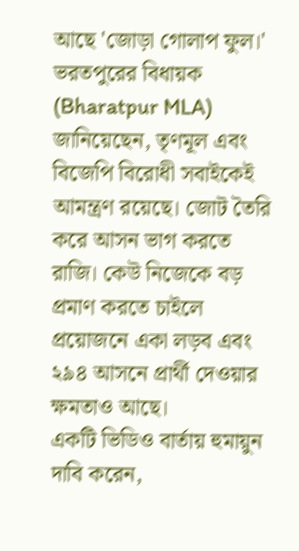আছে 'জোড়া গোলাপ ফুল।' ভরতপুরের বিধায়ক (Bharatpur MLA) জানিয়েছেন, তৃণমূল এবং বিজেপি বিরোধী সবাইকেই আমন্ত্রণ রয়েছে। জোট তৈরি করে আসন ভাগ করতে রাজি। কেউ নিজেকে বড় প্রমাণ করতে চাইলে প্রয়োজনে একা লড়ব এবং ২৯৪ আসনে প্রার্থী দেওয়ার ক্ষমতাও আছে।
একটি ভিডিও বার্তায় হুমায়ুন দাবি করেন,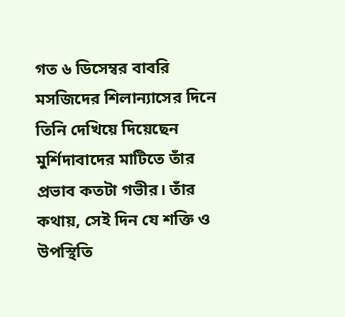গত ৬ ডিসেম্বর বাবরি মসজিদের শিলান্যাসের দিনে তিনি দেখিয়ে দিয়েছেন মুর্শিদাবাদের মাটিতে তাঁর প্রভাব কতটা গভীর। তাঁর কথায়, সেই দিন যে শক্তি ও উপস্থিতি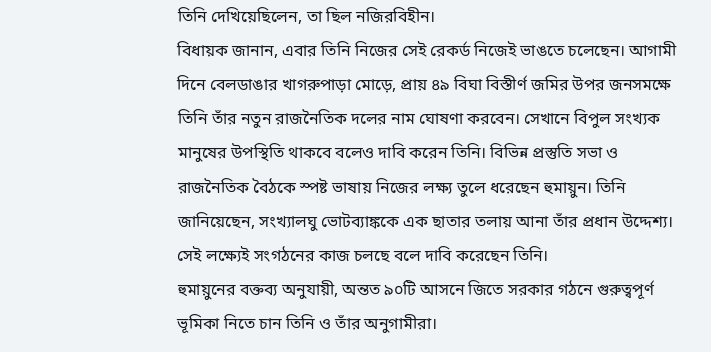তিনি দেখিয়েছিলেন, তা ছিল নজিরবিহীন।
বিধায়ক জানান, এবার তিনি নিজের সেই রেকর্ড নিজেই ভাঙতে চলেছেন। আগামী দিনে বেলডাঙার খাগরুপাড়া মোড়ে, প্রায় ৪৯ বিঘা বিস্তীর্ণ জমির উপর জনসমক্ষে তিনি তাঁর নতুন রাজনৈতিক দলের নাম ঘোষণা করবেন। সেখানে বিপুল সংখ্যক মানুষের উপস্থিতি থাকবে বলেও দাবি করেন তিনি। বিভিন্ন প্রস্তুতি সভা ও রাজনৈতিক বৈঠকে স্পষ্ট ভাষায় নিজের লক্ষ্য তুলে ধরেছেন হুমায়ুন। তিনি জানিয়েছেন, সংখ্যালঘু ভোটব্যাঙ্ককে এক ছাতার তলায় আনা তাঁর প্রধান উদ্দেশ্য। সেই লক্ষ্যেই সংগঠনের কাজ চলছে বলে দাবি করেছেন তিনি।
হুমায়ুনের বক্তব্য অনুযায়ী, অন্তত ৯০টি আসনে জিতে সরকার গঠনে গুরুত্বপূর্ণ ভূমিকা নিতে চান তিনি ও তাঁর অনুগামীরা।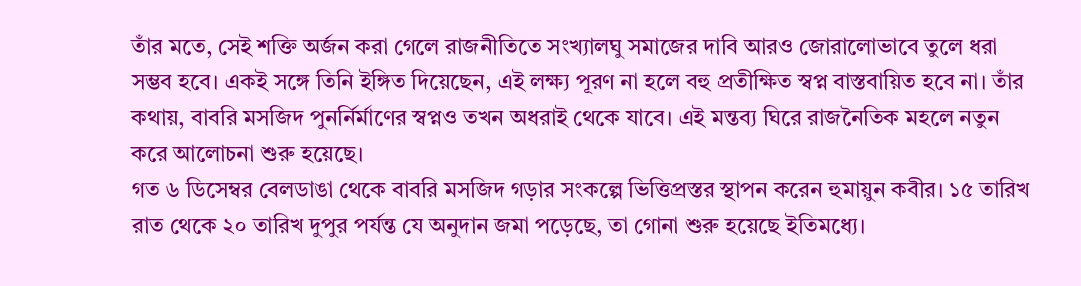তাঁর মতে, সেই শক্তি অর্জন করা গেলে রাজনীতিতে সংখ্যালঘু সমাজের দাবি আরও জোরালোভাবে তুলে ধরা সম্ভব হবে। একই সঙ্গে তিনি ইঙ্গিত দিয়েছেন, এই লক্ষ্য পূরণ না হলে বহু প্রতীক্ষিত স্বপ্ন বাস্তবায়িত হবে না। তাঁর কথায়, বাবরি মসজিদ পুনর্নির্মাণের স্বপ্নও তখন অধরাই থেকে যাবে। এই মন্তব্য ঘিরে রাজনৈতিক মহলে নতুন করে আলোচনা শুরু হয়েছে।
গত ৬ ডিসেম্বর বেলডাঙা থেকে বাবরি মসজিদ গড়ার সংকল্পে ভিত্তিপ্রস্তর স্থাপন করেন হুমায়ুন কবীর। ১৫ তারিখ রাত থেকে ২০ তারিখ দুপুর পর্যন্ত যে অনুদান জমা পড়েছে, তা গোনা শুরু হয়েছে ইতিমধ্যে।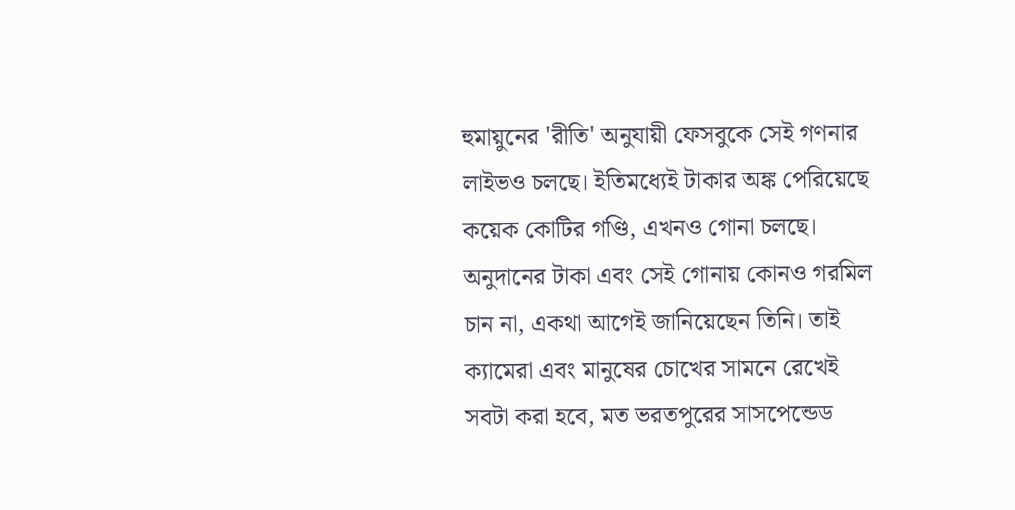হুমায়ুনের 'রীতি' অনুযায়ী ফেসবুকে সেই গণনার লাইভও চলছে। ইতিমধ্যেই টাকার অঙ্ক পেরিয়েছে কয়েক কোটির গণ্ডি, এখনও গোনা চলছে। অনুদানের টাকা এবং সেই গোনায় কোনও গরমিল চান না, একথা আগেই জানিয়েছেন তিনি। তাই ক্যামেরা এবং মানুষের চোখের সামনে রেখেই সবটা করা হবে, মত ভরতপুরের সাসপেন্ডেড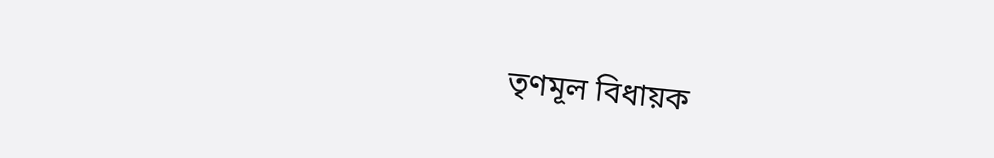তৃণমূল বিধায়ক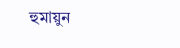হুমায়ুন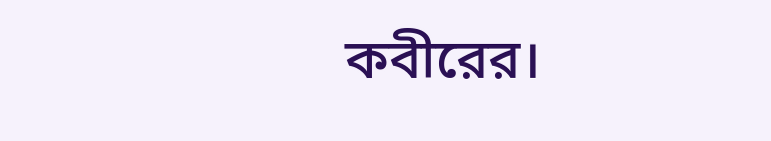কবীরের।